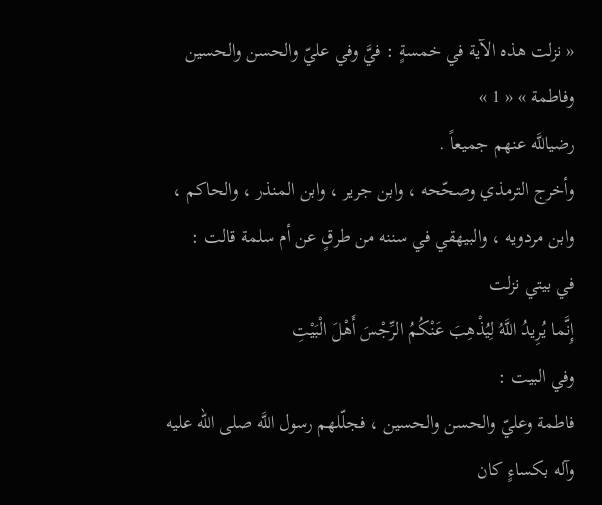« نزلت هذه الآية في خمسةٍ : فيَّ وفي عليّ والحسن والحسين وفاطمة » « 1 »
رضياللَّه عنهم جميعاً .
وأخرج الترمذي وصحّحه ، وابن جرير ، وابن المنذر ، والحاكم ، وابن مردويه ، والبيهقي في سننه من طرقٍ عن أم سلمة قالت :
في بيتي نزلت
إِنَّما يُرِيدُ اللَّهُ لِيُذْهِبَ عَنْكُمُ الرِّجْسَ أَهْلَ الْبَيْتِ
وفي البيت :
فاطمة وعليّ والحسن والحسين ، فجلّلهم رسول اللَّه صلى الله عليه وآله بكساءٍ كان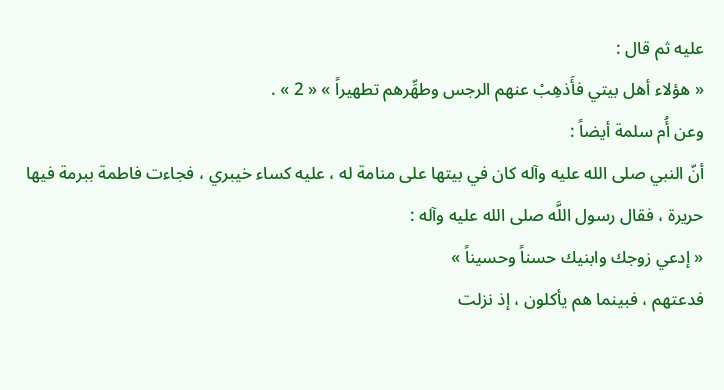عليه ثم قال :
« هؤلاء أهل بيتي فأَذهِبْ عنهم الرجس وطهِّرهم تطهيراً » « 2 » .
وعن أُم سلمة أيضاً :
أنّ النبي صلى الله عليه وآله كان في بيتها على منامة له ، عليه كساء خيبري ، فجاءت فاطمة ببرمة فيها حريرة ، فقال رسول اللَّه صلى الله عليه وآله :
« إدعي زوجك وابنيك حسناً وحسيناً »
فدعتهم ، فبينما هم يأكلون ، إذ نزلت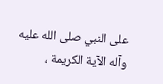على النبي صلى الله عليه وآله الآية الكريمة ،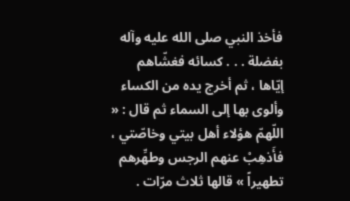فأخذ النبي صلى الله عليه وآله بفضلة . . . كسائه فغشّاهم إيّاها ، ثم أخرج يده من الكساء وألوى بها إلى السماء ثم قال : « اللّهمّ هؤلاء أهل بيتي وخاصّتي ، فأَذهِبْ عنهم الرجس وطهِّرهم تطهيراً » قالها ثلاث مرّات .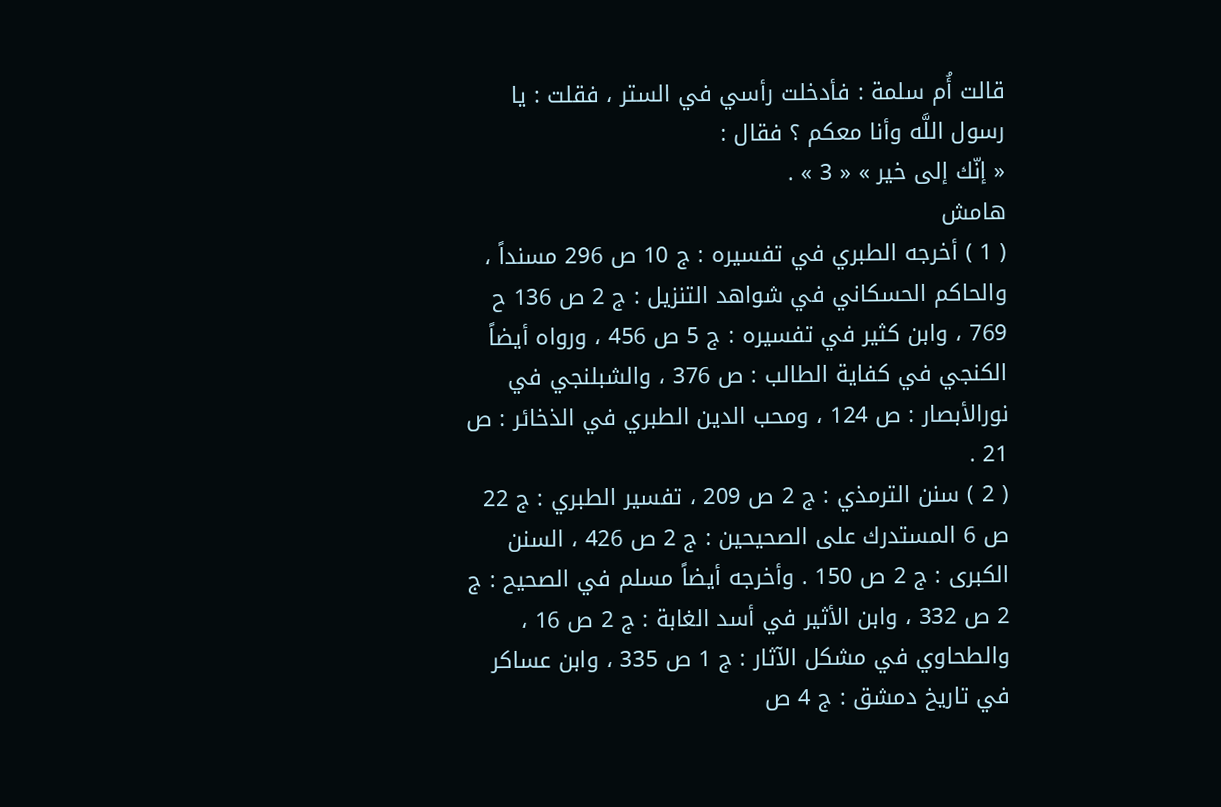قالت أُم سلمة : فأدخلت رأسي في الستر ، فقلت : يا رسول اللَّه وأنا معكم ؟ فقال :
« إنّك إلى خير » « 3 » .
هامش
( 1 ) أخرجه الطبري في تفسيره : ج 10 ص 296 مسنداً ، والحاكم الحسكاني في شواهد التنزيل : ج 2 ص 136 ح 769 ، وابن كثير في تفسيره : ج 5 ص 456 ، ورواه أيضاً الكنجي في كفاية الطالب : ص 376 ، والشبلنجي في نورالأبصار : ص 124 ، ومحب الدين الطبري في الذخائر : ص 21 .
( 2 ) سنن الترمذي : ج 2 ص 209 ، تفسير الطبري : ج 22 ص 6 المستدرك على الصحيحين : ج 2 ص 426 ، السنن الكبرى : ج 2 ص 150 . وأخرجه أيضاً مسلم في الصحيح : ج 2 ص 332 ، وابن الأثير في أسد الغابة : ج 2 ص 16 ، والطحاوي في مشكل الآثار : ج 1 ص 335 ، وابن عساكر في تاريخ دمشق : ج 4 ص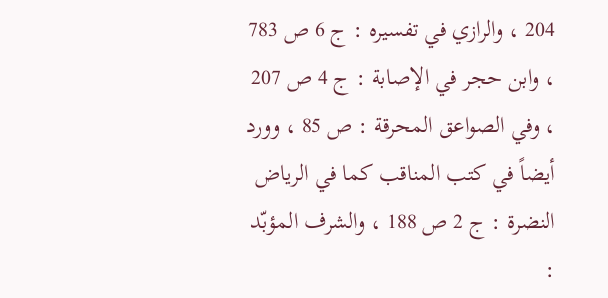204 ، والرازي في تفسيره : ج 6 ص 783 ، وابن حجر في الإصابة : ج 4 ص 207 ، وفي الصواعق المحرقة : ص 85 ، وورد أيضاً في كتب المناقب كما في الرياض النضرة : ج 2 ص 188 ، والشرف المؤبّد :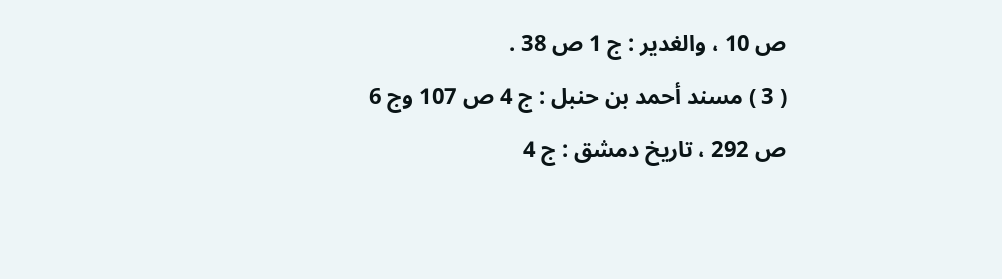ص 10 ، والغدير : ج 1 ص 38 .
( 3 ) مسند أحمد بن حنبل : ج 4 ص 107 وج 6 ص 292 ، تاريخ دمشق : ج 4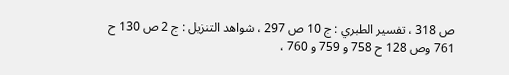ص 318 ، تفسير الطبري : ج 10 ص 297 ، شواهد التنزيل : ج 2 ص 130 ح 761 وص 128 ح 758 و 759 و 760 ،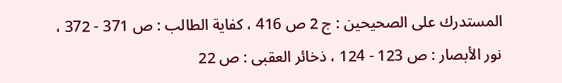المستدرك على الصحيحين : ج 2 ص 416 ، كفاية الطالب : ص 371 - 372 ، نور الأبصار : ص 123 - 124 ، ذخائر العقبى : ص 22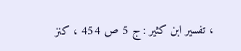، تفسير ابن كثير : ج 5 ص 454 ، كنز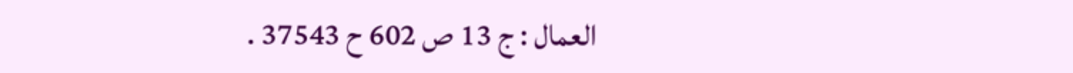العمال : ج 13 ص 602 ح 37543 .